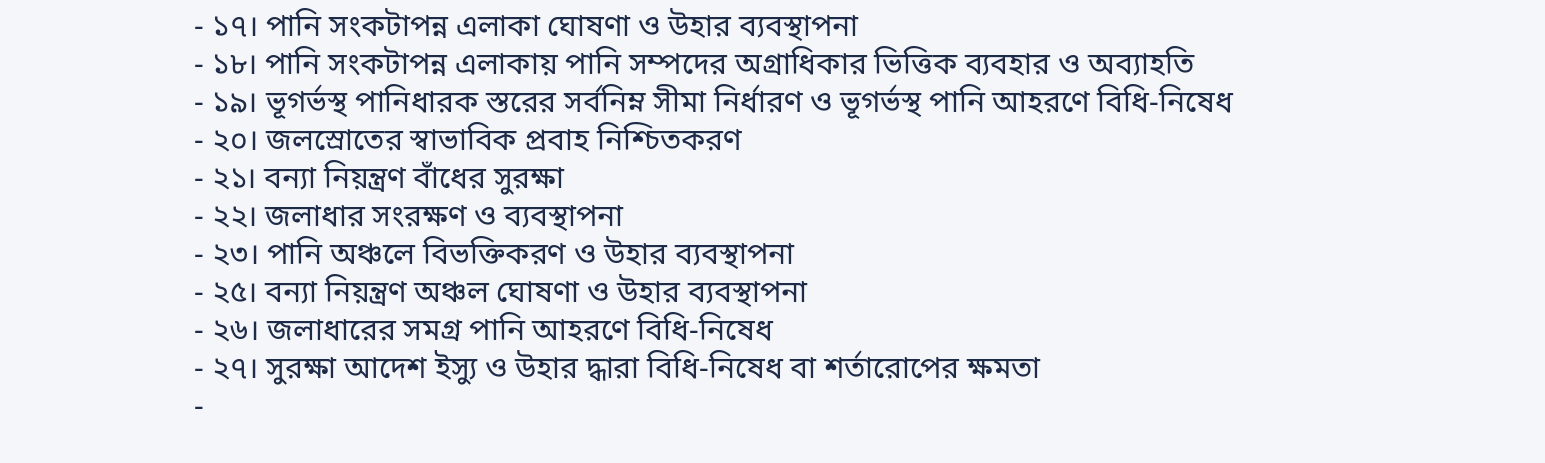- ১৭। পানি সংকটাপন্ন এলাকা ঘোষণা ও উহার ব্যবস্থাপনা
- ১৮। পানি সংকটাপন্ন এলাকায় পানি সম্পদের অগ্রাধিকার ভিত্তিক ব্যবহার ও অব্যাহতি
- ১৯। ভূগর্ভস্থ পানিধারক স্তরের সর্বনিম্ন সীমা নির্ধারণ ও ভূগর্ভস্থ পানি আহরণে বিধি-নিষেধ
- ২০। জলস্রোতের স্বাভাবিক প্রবাহ নিশ্চিতকরণ
- ২১। বন্যা নিয়ন্ত্রণ বাঁধের সুরক্ষা
- ২২। জলাধার সংরক্ষণ ও ব্যবস্থাপনা
- ২৩। পানি অঞ্চলে বিভক্তিকরণ ও উহার ব্যবস্থাপনা
- ২৫। বন্যা নিয়ন্ত্রণ অঞ্চল ঘোষণা ও উহার ব্যবস্থাপনা
- ২৬। জলাধারের সমগ্র পানি আহরণে বিধি-নিষেধ
- ২৭। সুরক্ষা আদেশ ইস্যু ও উহার দ্ধারা বিধি-নিষেধ বা শর্তারোপের ক্ষমতা
-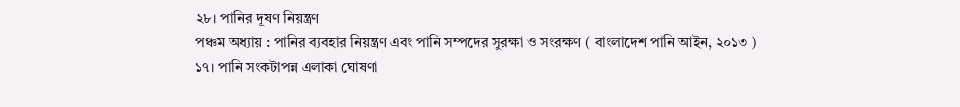২৮। পানির দূষণ নিয়ন্ত্রণ
পঞ্চম অধ্যায় : পানির ব্যবহার নিয়ন্ত্রণ এবং পানি সম্পদের সুরক্ষা ও সংরক্ষণ ( বাংলাদেশ পানি আইন, ২০১৩ )
১৭। পানি সংকটাপন্ন এলাকা ঘোষণা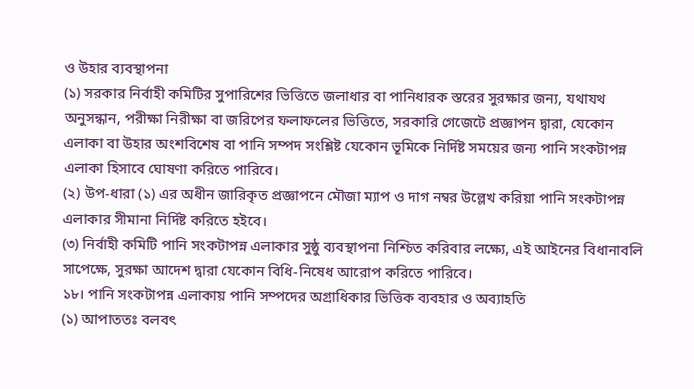ও উহার ব্যবস্থাপনা
(১) সরকার নির্বাহী কমিটির সুপারিশের ভিত্তিতে জলাধার বা পানিধারক স্তরের সুরক্ষার জন্য, যথাযথ অনুসন্ধান, পরীক্ষা নিরীক্ষা বা জরিপের ফলাফলের ভিত্তিতে, সরকারি গেজেটে প্রজ্ঞাপন দ্বারা, যেকোন এলাকা বা উহার অংশবিশেষ বা পানি সম্পদ সংশ্লিষ্ট যেকোন ভূমিকে নির্দিষ্ট সময়ের জন্য পানি সংকটাপন্ন এলাকা হিসাবে ঘোষণা করিতে পারিবে।
(২) উপ-ধারা (১) এর অধীন জারিকৃত প্রজ্ঞাপনে মৌজা ম্যাপ ও দাগ নম্বর উল্লেখ করিয়া পানি সংকটাপন্ন এলাকার সীমানা নির্দিষ্ট করিতে হইবে।
(৩) নির্বাহী কমিটি পানি সংকটাপন্ন এলাকার সুষ্ঠু ব্যবস্থাপনা নিশ্চিত করিবার লক্ষ্যে, এই আইনের বিধানাবলি সাপেক্ষে, সুরক্ষা আদেশ দ্বারা যেকোন বিধি-নিষেধ আরোপ করিতে পারিবে।
১৮। পানি সংকটাপন্ন এলাকায় পানি সম্পদের অগ্রাধিকার ভিত্তিক ব্যবহার ও অব্যাহতি
(১) আপাততঃ বলবৎ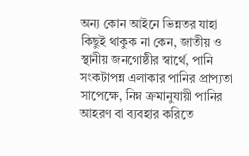অন্য কোন আইনে ভিন্নতর যাহা কিছুই থাকুক না কেন, জাতীয় ও স্থানীয় জনগোষ্ঠীর স্বার্থে, পানি সংকটাপন্ন এলাকার পানির প্রাপ্যতা সাপেক্ষে, নিম্ন ক্রমানুযায়ী পানির আহরণ বা ব্যবহার করিতে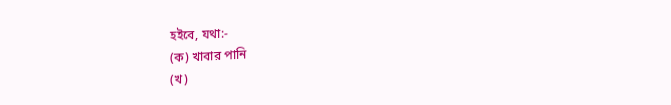হইবে, যথা:-
(ক) খাবার পানি
(খ)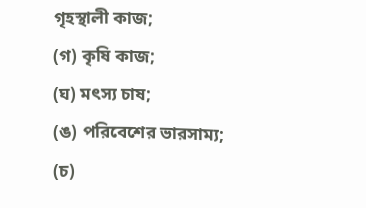গৃহস্থালী কাজ;
(গ) কৃষি কাজ;
(ঘ) মৎস্য চাষ;
(ঙ) পরিবেশের ভারসাম্য;
(চ)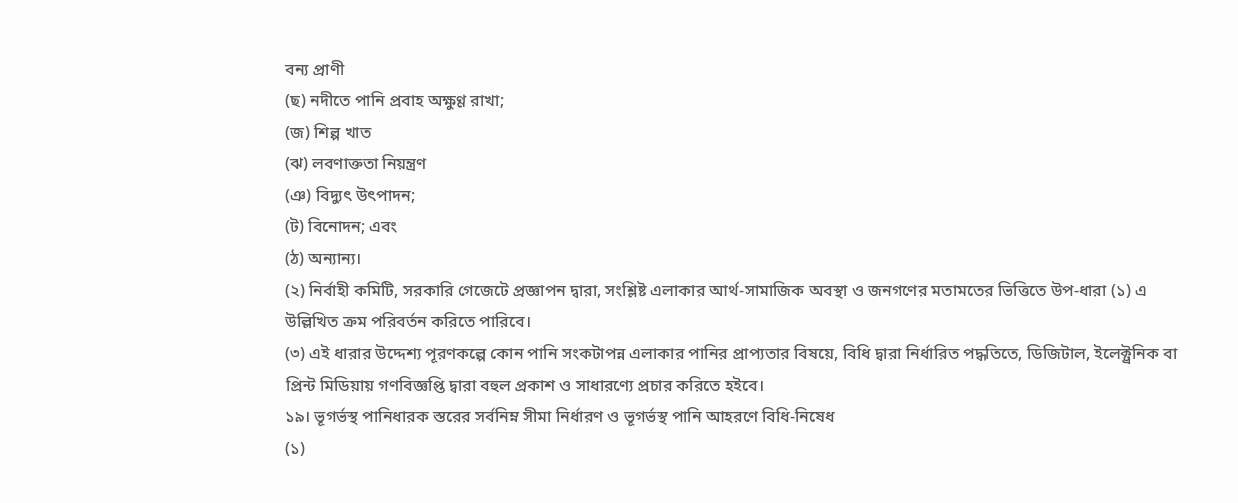বন্য প্রাণী
(ছ) নদীতে পানি প্রবাহ অক্ষুণ্ণ রাখা;
(জ) শিল্প খাত
(ঝ) লবণাক্ততা নিয়ন্ত্রণ
(ঞ) বিদ্যুৎ উৎপাদন;
(ট) বিনোদন; এবং
(ঠ) অন্যান্য।
(২) নির্বাহী কমিটি, সরকারি গেজেটে প্রজ্ঞাপন দ্বারা, সংশ্লিষ্ট এলাকার আর্থ-সামাজিক অবস্থা ও জনগণের মতামতের ভিত্তিতে উপ-ধারা (১) এ উল্লিখিত ক্রম পরিবর্তন করিতে পারিবে।
(৩) এই ধারার উদ্দেশ্য পূরণকল্পে কোন পানি সংকটাপন্ন এলাকার পানির প্রাপ্যতার বিষয়ে, বিধি দ্বারা নির্ধারিত পদ্ধতিতে, ডিজিটাল, ইলেক্ট্রনিক বা প্রিন্ট মিডিয়ায় গণবিজ্ঞপ্তি দ্বারা বহুল প্রকাশ ও সাধারণ্যে প্রচার করিতে হইবে।
১৯। ভূগর্ভস্থ পানিধারক স্তরের সর্বনিম্ন সীমা নির্ধারণ ও ভূগর্ভস্থ পানি আহরণে বিধি-নিষেধ
(১)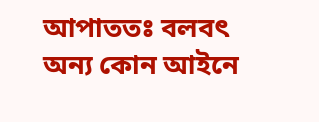আপাততঃ বলবৎ অন্য কোন আইনে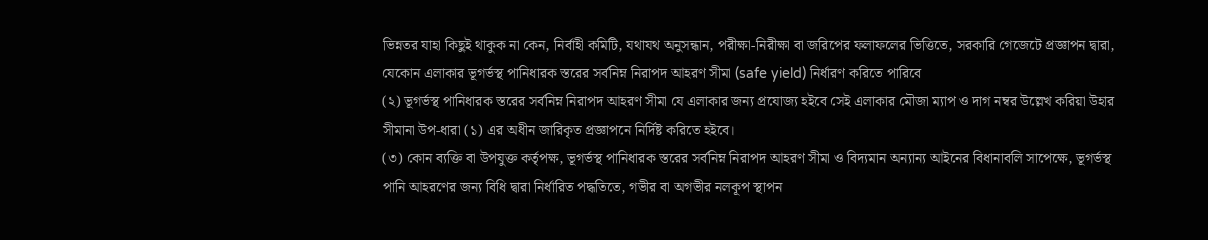ভিন্নতর যাহা কিছুই থাকুক না কেন, নির্বাহী কমিটি, যথাযথ অনুসন্ধান, পরীক্ষা-নিরীক্ষা বা জরিপের ফলাফলের ভিত্তিতে, সরকারি গেজেটে প্রজ্ঞাপন দ্বারা, যেকোন এলাকার ভূগর্ভস্থ পানিধারক স্তরের সর্বনিম্ন নিরাপদ আহরণ সীমা (safe yield) নির্ধারণ করিতে পারিবে
(২) ভূগর্ভস্থ পানিধারক স্তরের সর্বনিম্ন নিরাপদ আহরণ সীমা যে এলাকার জন্য প্রযোজ্য হইবে সেই এলাকার মৌজা ম্যাপ ও দাগ নম্বর উল্লেখ করিয়া উহার সীমানা উপ-ধারা (১) এর অধীন জারিকৃত প্রজ্ঞাপনে নির্দিষ্ট করিতে হইবে।
(৩) কোন ব্যক্তি বা উপযুক্ত কর্তৃপক্ষ, ভূগর্ভস্থ পানিধারক স্তরের সর্বনিম্ন নিরাপদ আহরণ সীমা ও বিদ্যমান অন্যান্য আইনের বিধানাবলি সাপেক্ষে, ভূগর্ভস্থ পানি আহরণের জন্য বিধি দ্বারা নির্ধারিত পদ্ধতিতে, গভীর বা অগভীর নলকূপ স্থাপন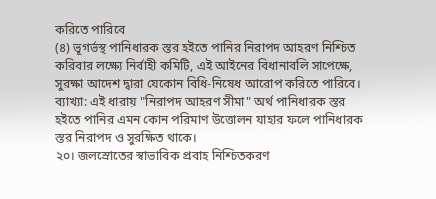করিতে পারিবে
(৪) ভূগর্ভস্থ পানিধারক স্তর হইতে পানির নিরাপদ আহরণ নিশ্চিত করিবার লক্ষ্যে নির্বাহী কমিটি, এই আইনের বিধানাবলি সাপেক্ষে, সুরক্ষা আদেশ দ্বারা যেকোন বিধি-নিষেধ আরোপ করিতে পারিবে।
ব্যাখ্যা: এই ধারায় "নিরাপদ আহরণ সীমা" অর্থ পানিধারক স্তর হইতে পানির এমন কোন পরিমাণ উত্তোলন যাহার ফলে পানিধারক স্তর নিরাপদ ও সুরক্ষিত থাকে।
২০। জলস্রোতের স্বাভাবিক প্রবাহ নিশ্চিতকরণ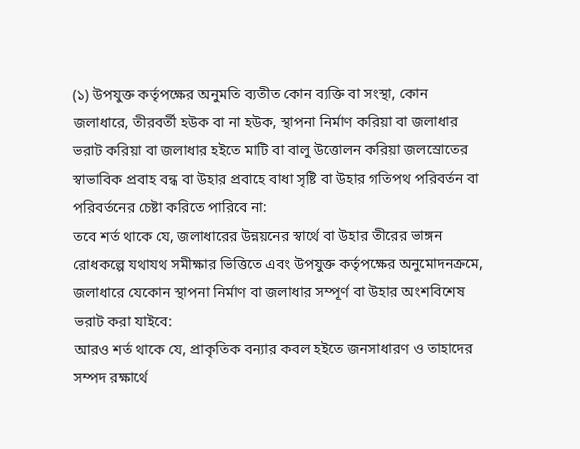(১) উপযুক্ত কর্তৃপক্ষের অনুমতি ব্যতীত কোন ব্যক্তি বা সংস্থা, কোন জলাধারে, তীরবর্তী হউক বা না হউক, স্থাপনা নির্মাণ করিয়া বা জলাধার ভরাট করিয়া বা জলাধার হইতে মাটি বা বালু উত্তোলন করিয়া জলস্রোতের স্বাভাবিক প্রবাহ বন্ধ বা উহার প্রবাহে বাধা সৃষ্টি বা উহার গতিপথ পরিবর্তন বা পরিবর্তনের চেষ্টা করিতে পারিবে না:
তবে শর্ত থাকে যে, জলাধারের উন্নয়নের স্বার্থে বা উহার তীরের ভাঙ্গন রোধকল্পে যথাযথ সমীক্ষার ভিত্তিতে এবং উপযুক্ত কর্তৃপক্ষের অনুমোদনক্রমে, জলাধারে যেকোন স্থাপনা নির্মাণ বা জলাধার সম্পূর্ণ বা উহার অংশবিশেষ ভরাট করা যাইবে:
আরও শর্ত থাকে যে, প্রাকৃতিক বন্যার কবল হইতে জনসাধারণ ও তাহাদের সম্পদ রক্ষার্থে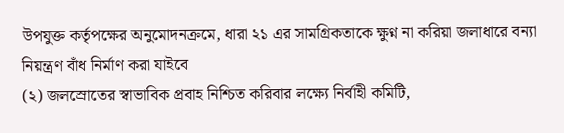উপযুক্ত কর্তৃপক্ষের অনুমোদনক্রমে, ধারা ২১ এর সামগ্রিকতাকে ক্ষুণ্ন না করিয়া জলাধারে বন্যা নিয়ন্ত্রণ বাঁধ নির্মাণ করা যাইবে
(২) জলস্রোতের স্বাভাবিক প্রবাহ নিশ্চিত করিবার লক্ষ্যে নির্বাহী কমিটি,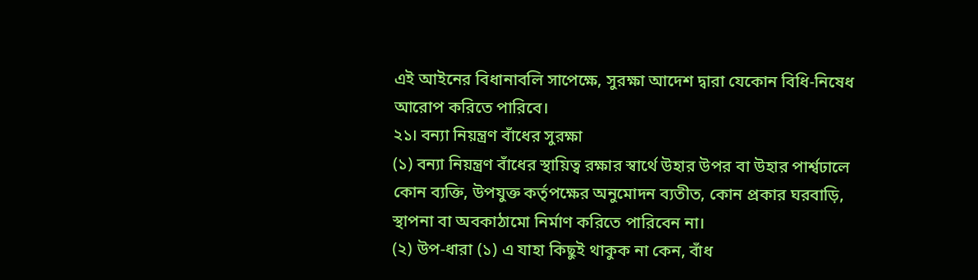এই আইনের বিধানাবলি সাপেক্ষে, সুরক্ষা আদেশ দ্বারা যেকোন বিধি-নিষেধ আরোপ করিতে পারিবে।
২১। বন্যা নিয়ন্ত্রণ বাঁধের সুরক্ষা
(১) বন্যা নিয়ন্ত্রণ বাঁধের স্থায়িত্ব রক্ষার স্বার্থে উহার উপর বা উহার পার্শ্বঢালে কোন ব্যক্তি, উপযুক্ত কর্তৃপক্ষের অনুমোদন ব্যতীত, কোন প্রকার ঘরবাড়ি, স্থাপনা বা অবকাঠামো নির্মাণ করিতে পারিবেন না।
(২) উপ-ধারা (১) এ যাহা কিছুই থাকুক না কেন, বাঁধ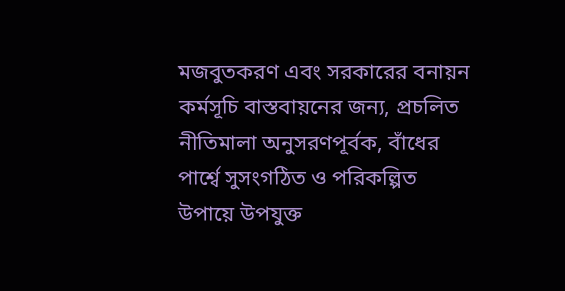মজবুতকরণ এবং সরকারের বনায়ন কর্মসূচি বাস্তবায়নের জন্য, প্রচলিত নীতিমালা অনুসরণপূর্বক, বাঁধের পার্শ্বে সুসংগঠিত ও পরিকল্পিত উপায়ে উপযুক্ত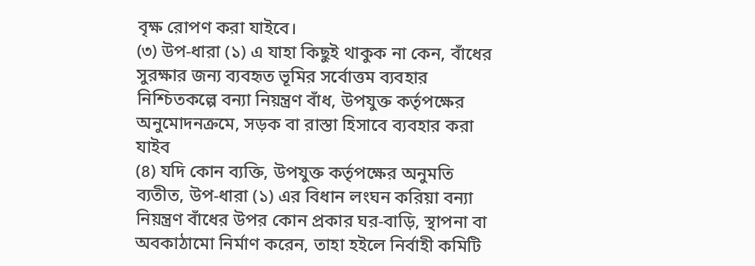বৃক্ষ রোপণ করা যাইবে।
(৩) উপ-ধারা (১) এ যাহা কিছুই থাকুক না কেন, বাঁধের সুরক্ষার জন্য ব্যবহৃত ভূমির সর্বোত্তম ব্যবহার নিশ্চিতকল্পে বন্যা নিয়ন্ত্রণ বাঁধ, উপযুক্ত কর্তৃপক্ষের অনুমোদনক্রমে, সড়ক বা রাস্তা হিসাবে ব্যবহার করা যাইব
(৪) যদি কোন ব্যক্তি, উপযুক্ত কর্তৃপক্ষের অনুমতি ব্যতীত, উপ-ধারা (১) এর বিধান লংঘন করিয়া বন্যা নিয়ন্ত্রণ বাঁধের উপর কোন প্রকার ঘর-বাড়ি, স্থাপনা বা অবকাঠামো নির্মাণ করেন, তাহা হইলে নির্বাহী কমিটি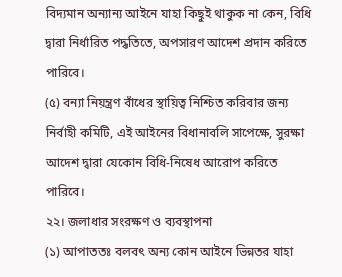বিদ্যমান অন্যান্য আইনে যাহা কিছুই থাকুক না কেন, বিধি দ্বারা নির্ধারিত পদ্ধতিতে, অপসারণ আদেশ প্রদান করিতে পারিবে।
(৫) বন্যা নিয়ন্ত্রণ বাঁধের স্থায়িত্ব নিশ্চিত করিবার জন্য নির্বাহী কমিটি, এই আইনের বিধানাবলি সাপেক্ষে, সুরক্ষা আদেশ দ্বারা যেকোন বিধি-নিষেধ আরোপ করিতে পারিবে।
২২। জলাধার সংরক্ষণ ও ব্যবস্থাপনা
(১) আপাততঃ বলবৎ অন্য কোন আইনে ভিন্নতর যাহা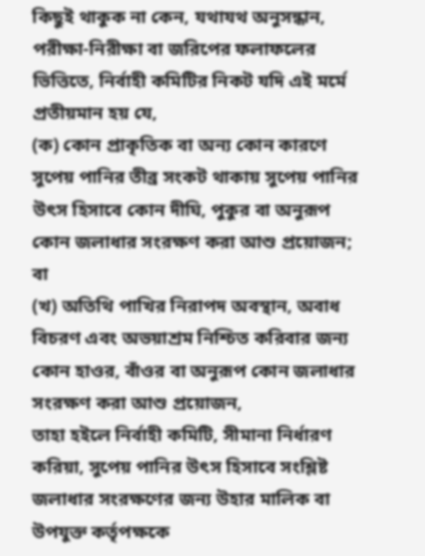কিছুই থাকুক না কেন, যথাযথ অনুসন্ধান, পরীক্ষা-নিরীক্ষা বা জরিপের ফলাফলের ভিত্তিতে, নির্বাহী কমিটির নিকট যদি এই মর্মে প্রতীয়মান হয় যে,
(ক) কোন প্রাকৃতিক বা অন্য কোন কারণে সুপেয় পানির তীব্র সংকট থাকায় সুপেয় পানির উৎস হিসাবে কোন দীঘি, পুকুর বা অনুরূপ কোন জলাধার সংরক্ষণ করা আশু প্রয়োজন; বা
(খ) অতিথি পাখির নিরাপদ অবস্থান, অবাধ বিচরণ এবং অভয়াশ্রম নিশ্চিত করিবার জন্য কোন হাওর, বাঁওর বা অনুরূপ কোন জলাধার সংরক্ষণ করা আশু প্রয়োজন,
তাহা হইলে নির্বাহী কমিটি, সীমানা নির্ধারণ করিয়া, সুপেয় পানির উৎস হিসাবে সংশ্লিষ্ট জলাধার সংরক্ষণের জন্য উহার মালিক বা উপযুক্ত কর্তৃপক্ষকে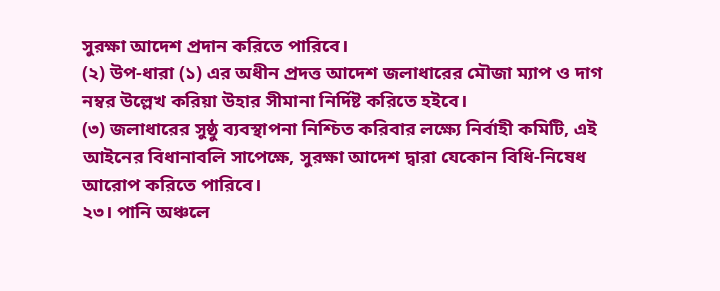সুরক্ষা আদেশ প্রদান করিতে পারিবে।
(২) উপ-ধারা (১) এর অধীন প্রদত্ত আদেশ জলাধারের মৌজা ম্যাপ ও দাগ নম্বর উল্লেখ করিয়া উহার সীমানা নির্দিষ্ট করিতে হইবে।
(৩) জলাধারের সুষ্ঠু ব্যবস্থাপনা নিশ্চিত করিবার লক্ষ্যে নির্বাহী কমিটি, এই আইনের বিধানাবলি সাপেক্ষে, সুরক্ষা আদেশ দ্বারা যেকোন বিধি-নিষেধ আরোপ করিতে পারিবে।
২৩। পানি অঞ্চলে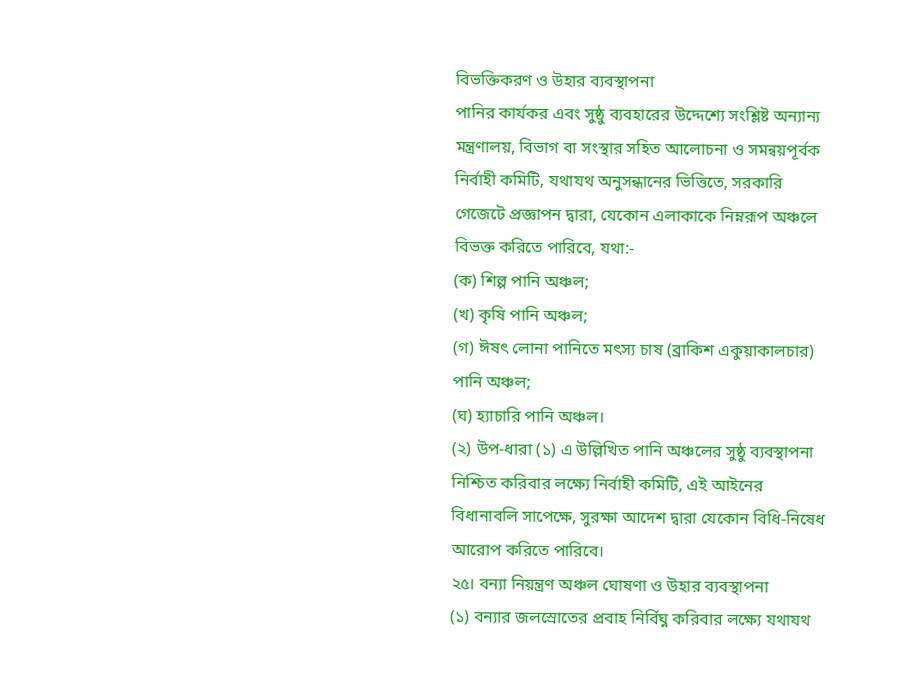বিভক্তিকরণ ও উহার ব্যবস্থাপনা
পানির কার্যকর এবং সুষ্ঠু ব্যবহারের উদ্দেশ্যে সংশ্লিষ্ট অন্যান্য মন্ত্রণালয়, বিভাগ বা সংস্থার সহিত আলোচনা ও সমন্বয়পূর্বক নির্বাহী কমিটি, যথাযথ অনুসন্ধানের ভিত্তিতে, সরকারি গেজেটে প্রজ্ঞাপন দ্বারা, যেকোন এলাকাকে নিম্নরূপ অঞ্চলে বিভক্ত করিতে পারিবে, যথা:-
(ক) শিল্প পানি অঞ্চল;
(খ) কৃষি পানি অঞ্চল;
(গ) ঈষৎ লোনা পানিতে মৎস্য চাষ (ব্রাকিশ একুয়াকালচার) পানি অঞ্চল;
(ঘ) হ্যাচারি পানি অঞ্চল।
(২) উপ-ধারা (১) এ উল্লিখিত পানি অঞ্চলের সুষ্ঠু ব্যবস্থাপনা নিশ্চিত করিবার লক্ষ্যে নির্বাহী কমিটি, এই আইনের বিধানাবলি সাপেক্ষে, সুরক্ষা আদেশ দ্বারা যেকোন বিধি-নিষেধ আরোপ করিতে পারিবে।
২৫। বন্যা নিয়ন্ত্রণ অঞ্চল ঘোষণা ও উহার ব্যবস্থাপনা
(১) বন্যার জলস্রোতের প্রবাহ নির্বিঘ্ন করিবার লক্ষ্যে যথাযথ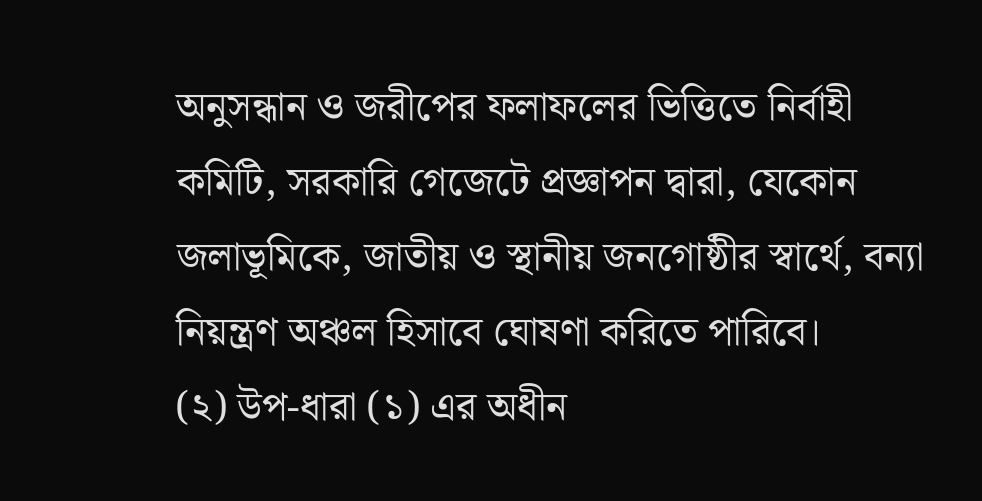অনুসন্ধান ও জরীপের ফলাফলের ভিত্তিতে নির্বাহী কমিটি, সরকারি গেজেটে প্রজ্ঞাপন দ্বারা, যেকোন জলাভূমিকে, জাতীয় ও স্থানীয় জনগোষ্ঠীর স্বার্থে, বন্যা নিয়ন্ত্রণ অঞ্চল হিসাবে ঘোষণা করিতে পারিবে।
(২) উপ-ধারা (১) এর অধীন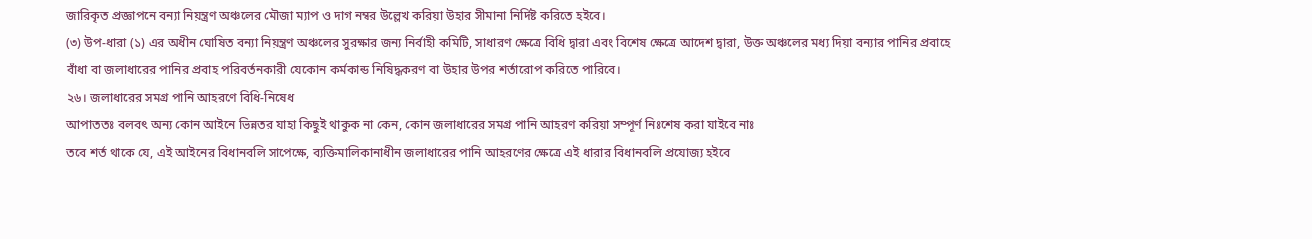জারিকৃত প্রজ্ঞাপনে বন্যা নিয়ন্ত্রণ অঞ্চলের মৌজা ম্যাপ ও দাগ নম্বর উল্লেখ করিয়া উহার সীমানা নির্দিষ্ট করিতে হইবে।
(৩) উপ-ধারা (১) এর অধীন ঘোষিত বন্যা নিয়ন্ত্রণ অঞ্চলের সুরক্ষার জন্য নির্বাহী কমিটি, সাধারণ ক্ষেত্রে বিধি দ্বারা এবং বিশেষ ক্ষেত্রে আদেশ দ্বারা, উক্ত অঞ্চলের মধ্য দিয়া বন্যার পানির প্রবাহে বাঁধা বা জলাধারের পানির প্রবাহ পরিবর্তনকারী যেকোন কর্মকান্ড নিষিদ্ধকরণ বা উহার উপর শর্তারোপ করিতে পারিবে।
২৬। জলাধারের সমগ্র পানি আহরণে বিধি-নিষেধ
আপাততঃ বলবৎ অন্য কোন আইনে ভিন্নতর যাহা কিছুই থাকুক না কেন, কোন জলাধারের সমগ্র পানি আহরণ করিয়া সম্পূর্ণ নিঃশেষ করা যাইবে নাঃ
তবে শর্ত থাকে যে, এই আইনের বিধানবলি সাপেক্ষে, ব্যক্তিমালিকানাধীন জলাধারের পানি আহরণের ক্ষেত্রে এই ধারার বিধানবলি প্রযোজ্য হইবে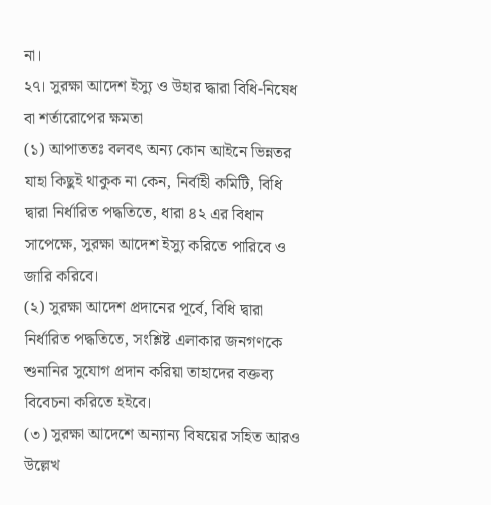না।
২৭। সুরক্ষা আদেশ ইস্যু ও উহার দ্ধারা বিধি-নিষেধ বা শর্তারোপের ক্ষমতা
(১) আপাততঃ বলবৎ অন্য কোন আইনে ভিন্নতর যাহা কিছুই থাকুক না কেন, নির্বাহী কমিটি, বিধি দ্বারা নির্ধারিত পদ্ধতিতে, ধারা ৪২ এর বিধান সাপেক্ষে, সুরক্ষা আদেশ ইস্যু করিতে পারিবে ও জারি করিবে।
(২) সুরক্ষা আদেশ প্রদানের পূর্বে, বিধি দ্বারা নির্ধারিত পদ্ধতিতে, সংশ্লিষ্ট এলাকার জনগণকে শুনানির সুযোগ প্রদান করিয়া তাহাদের বক্তব্য বিবেচনা করিতে হইবে।
(৩) সুরক্ষা আদেশে অন্যান্য বিষয়ের সহিত আরও উল্লেখ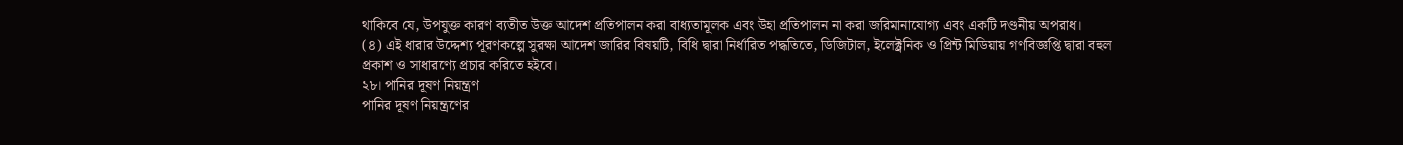থাকিবে যে, উপযুক্ত কারণ ব্যতীত উক্ত আদেশ প্রতিপালন করা বাধ্যতামূলক এবং উহা প্রতিপালন না করা জরিমানাযোগ্য এবং একটি দণ্ডনীয় অপরাধ।
(৪) এই ধারার উদ্দেশ্য পূরণকল্পে সুরক্ষা আদেশ জারির বিষয়টি, বিধি দ্বারা নির্ধারিত পদ্ধতিতে, ডিজিটাল, ইলেক্ট্রনিক ও প্রিন্ট মিডিয়ায় গণবিজ্ঞপ্তি দ্বারা বহুল প্রকাশ ও সাধারণ্যে প্রচার করিতে হইবে।
২৮। পানির দূষণ নিয়ন্ত্রণ
পানির দূষণ নিয়ন্ত্রণের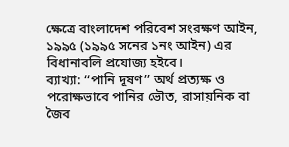ক্ষেত্রে বাংলাদেশ পরিবেশ সংরক্ষণ আইন, ১৯৯৫ (১৯৯৫ সনের ১নং আইন) এর বিধানাবলি প্রযোজ্য হইবে।
ব্যাখ্যা: ‘‘পানি দূষণ’’ অর্থ প্রত্যক্ষ ও পরোক্ষভাবে পানির ভৌত, রাসায়নিক বা জৈব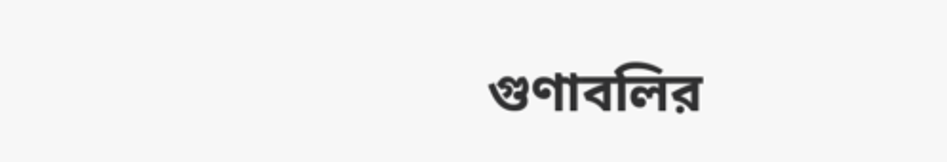গুণাবলির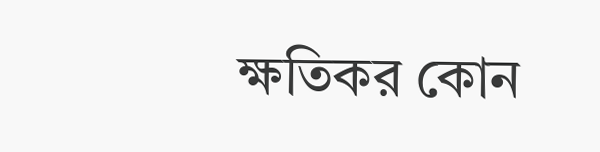ক্ষতিকর কোন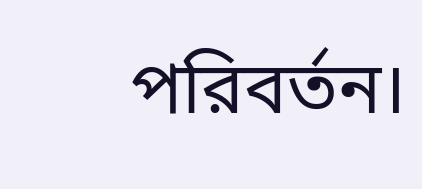পরিবর্তন।